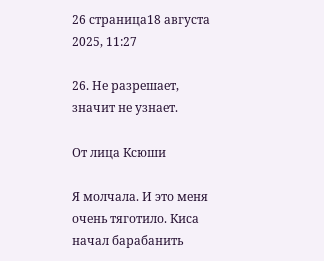26 страница18 августа 2025, 11:27

26. Не разрешает, значит не узнает.

От лица Ксюши

Я молчала. И это меня очень тяготило. Киса начал барабанить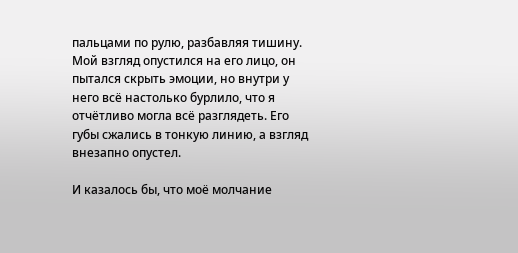пальцами по рулю, разбавляя тишину. Мой взгляд опустился на его лицо, он пытался скрыть эмоции, но внутри у него всё настолько бурлило, что я отчётливо могла всё разглядеть. Его губы сжались в тонкую линию, а взгляд внезапно опустел.

И казалось бы, что моё молчание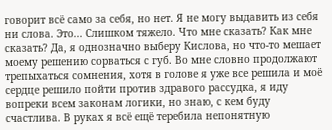говорит всё само за себя, но нет. Я не могу выдавить из себя ни слова. Это... Слишком тяжело. Что мне сказать? Как мне сказать? Да, я однозначно выберу Кислова, но что-то мешает моему решению сорваться с губ. Во мне словно продолжают трепыхаться сомнения, хотя в голове я уже все решила и моё сердце решило пойти против здравого рассудка, я иду вопреки всем законам логики, но знаю, с кем буду счастлива. В руках я всё ещё теребила непонятную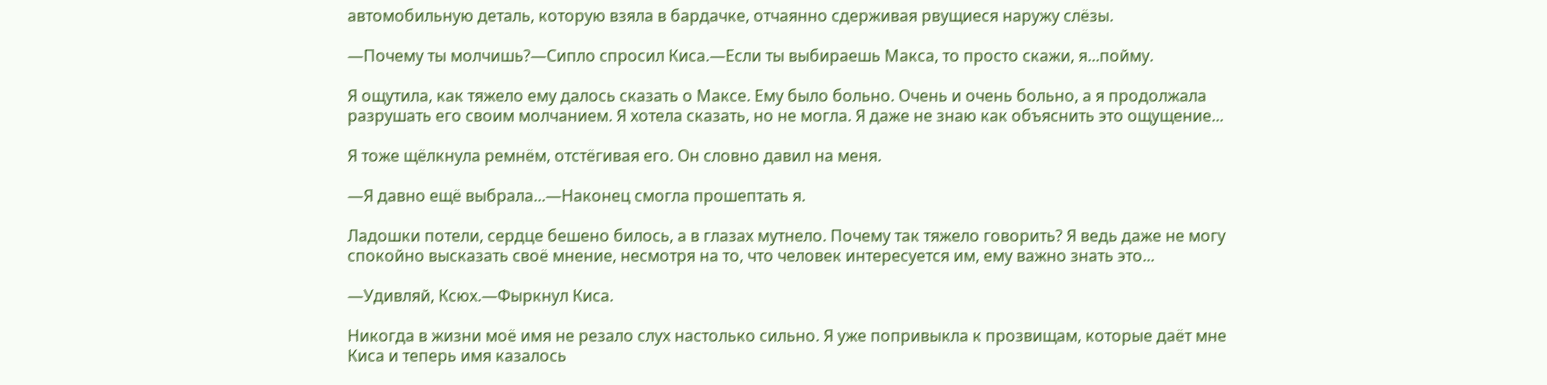автомобильную деталь, которую взяла в бардачке, отчаянно сдерживая рвущиеся наружу слёзы.

—Почему ты молчишь?—Сипло спросил Киса.—Если ты выбираешь Макса, то просто скажи, я...пойму.

Я ощутила, как тяжело ему далось сказать о Максе. Ему было больно. Очень и очень больно, а я продолжала разрушать его своим молчанием. Я хотела сказать, но не могла. Я даже не знаю как объяснить это ощущение...

Я тоже щёлкнула ремнём, отстёгивая его. Он словно давил на меня.

—Я давно ещё выбрала...—Наконец смогла прошептать я.

Ладошки потели, сердце бешено билось, а в глазах мутнело. Почему так тяжело говорить? Я ведь даже не могу спокойно высказать своё мнение, несмотря на то, что человек интересуется им, ему важно знать это...

—Удивляй, Ксюх.—Фыркнул Киса.

Никогда в жизни моё имя не резало слух настолько сильно. Я уже попривыкла к прозвищам, которые даёт мне Киса и теперь имя казалось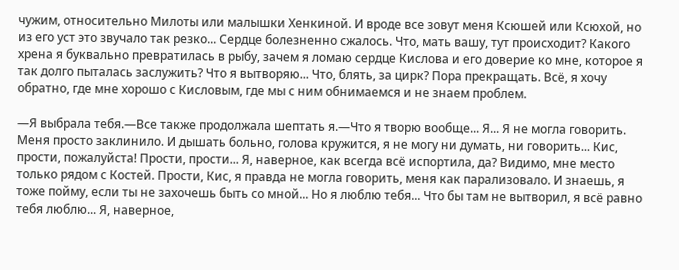чужим, относительно Милоты или малышки Хенкиной. И вроде все зовут меня Ксюшей или Ксюхой, но из его уст это звучало так резко... Сердце болезненно сжалось. Что, мать вашу, тут происходит? Какого хрена я буквально превратилась в рыбу, зачем я ломаю сердце Кислова и его доверие ко мне, которое я так долго пыталась заслужить? Что я вытворяю... Что, блять, за цирк? Пора прекращать. Всё, я хочу обратно, где мне хорошо с Кисловым, где мы с ним обнимаемся и не знаем проблем.

—Я выбрала тебя.—Все также продолжала шептать я.—Что я творю вообще... Я... Я не могла говорить. Меня просто заклинило. И дышать больно, голова кружится, я не могу ни думать, ни говорить... Кис, прости, пожалуйста! Прости, прости... Я, наверное, как всегда всё испортила, да? Видимо, мне место только рядом с Костей. Прости, Кис, я правда не могла говорить, меня как парализовало. И знаешь, я тоже пойму, если ты не захочешь быть со мной... Но я люблю тебя... Что бы там не вытворил, я всё равно тебя люблю... Я, наверное,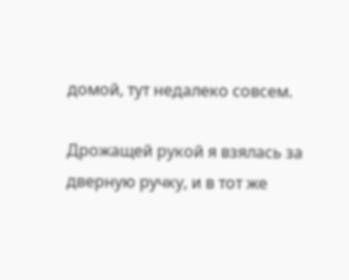домой, тут недалеко совсем.

Дрожащей рукой я взялась за дверную ручку, и в тот же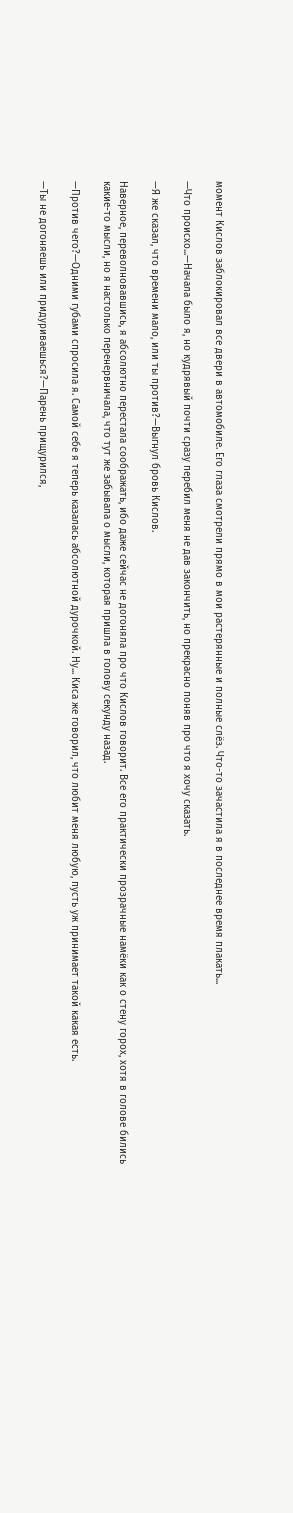момент Кислов заблокировал все двери в автомобиле. Его глаза смотрели прямо в мои растерянные и полные слёз. Что-то зачастила я в последнее время плакать...

—Что происхо...—Начала было я, но кудрявый почти сразу перебил меня не дав закончить, но прекрасно поняв про что я хочу сказать.

—Я же сказал, что времени мало, или ты против?—Выгнул бровь Кислов.

Наверное, переволновавшись, я абсолютно перестала соображать, ибо даже сейчас не догоняла про что Кислов говорит. Все его практически прозрачные намёки как о стену горох, хотя в голове бились какие-то мысли, но я настолько перенервничала, что тут же забывала о мысли, которая пришла в голову секунду назад.

—Против чего?—Одними губами спросила я. Самой себе я теперь казалась абсолютной дурочкой. Ну... Киса же говорил, что любит меня любую, пусть уж принимает такой какая есть.

—Ты не догоняешь или придуриваешься?—Парень прищурился,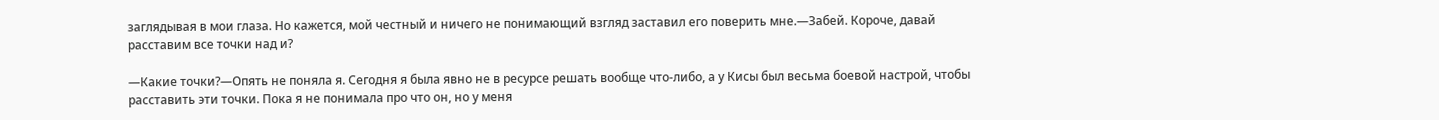заглядывая в мои глаза. Но кажется, мой честный и ничего не понимающий взгляд заставил его поверить мне.—Забей. Короче, давай расставим все точки над и?

—Какие точки?—Опять не поняла я. Сегодня я была явно не в ресурсе решать вообще что-либо, а у Кисы был весьма боевой настрой, чтобы расставить эти точки. Пока я не понимала про что он, но у меня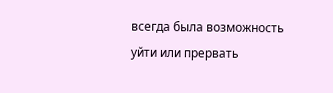всегда была возможность уйти или прервать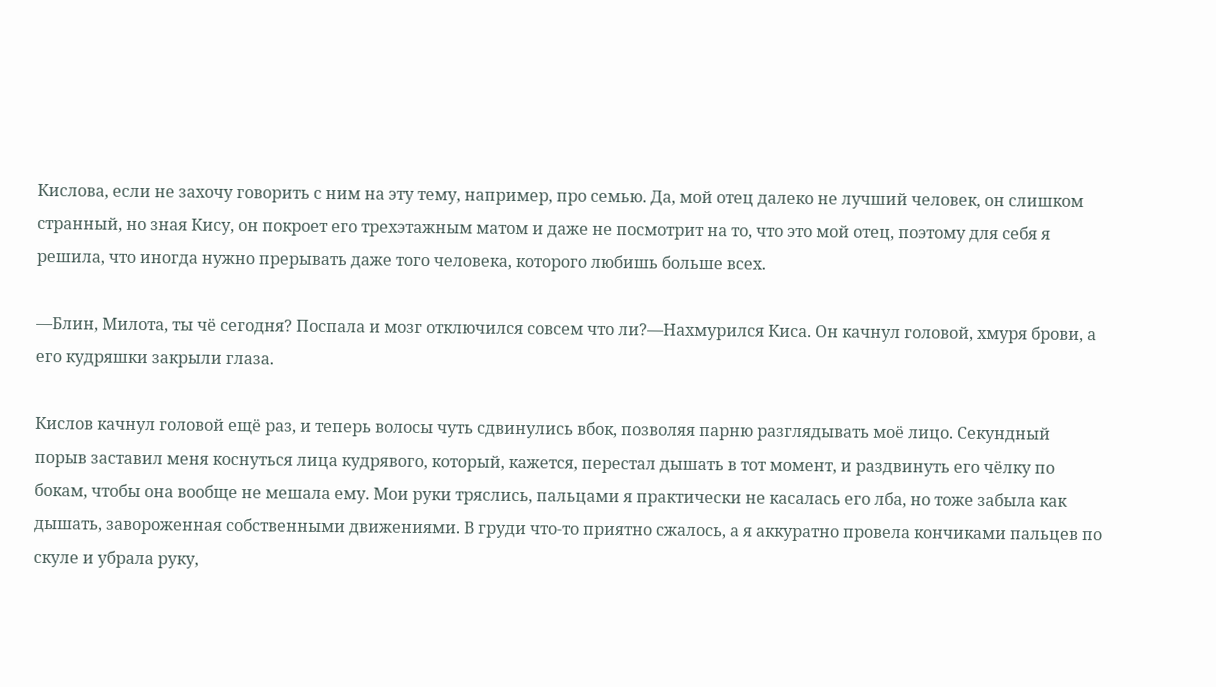Кислова, если не захочу говорить с ним на эту тему, например, про семью. Да, мой отец далеко не лучший человек, он слишком странный, но зная Кису, он покроет его трехэтажным матом и даже не посмотрит на то, что это мой отец, поэтому для себя я решила, что иногда нужно прерывать даже того человека, которого любишь больше всех.

—Блин, Милота, ты чё сегодня? Поспала и мозг отключился совсем что ли?—Нахмурился Киса. Он качнул головой, хмуря брови, а его кудряшки закрыли глаза.

Кислов качнул головой ещё раз, и теперь волосы чуть сдвинулись вбок, позволяя парню разглядывать моё лицо. Секундный порыв заставил меня коснуться лица кудрявого, который, кажется, перестал дышать в тот момент, и раздвинуть его чёлку по бокам, чтобы она вообще не мешала ему. Мои руки тряслись, пальцами я практически не касалась его лба, но тоже забыла как дышать, завороженная собственными движениями. В груди что-то приятно сжалось, а я аккуратно провела кончиками пальцев по скуле и убрала руку,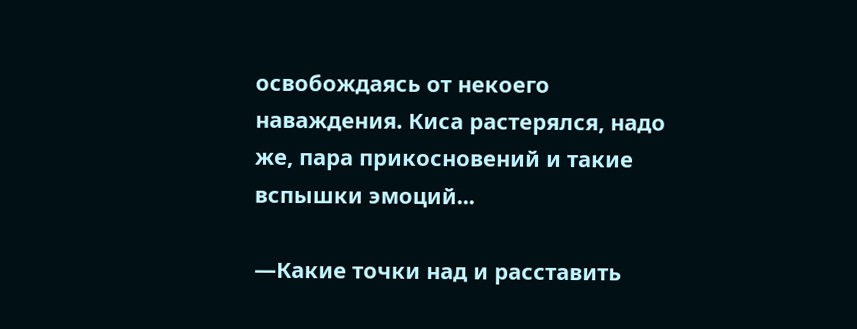освобождаясь от некоего наваждения. Киса растерялся, надо же, пара прикосновений и такие вспышки эмоций...

—Какие точки над и расставить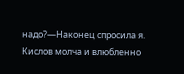надо?—Наконец спросила я. Кислов молча и влюбленно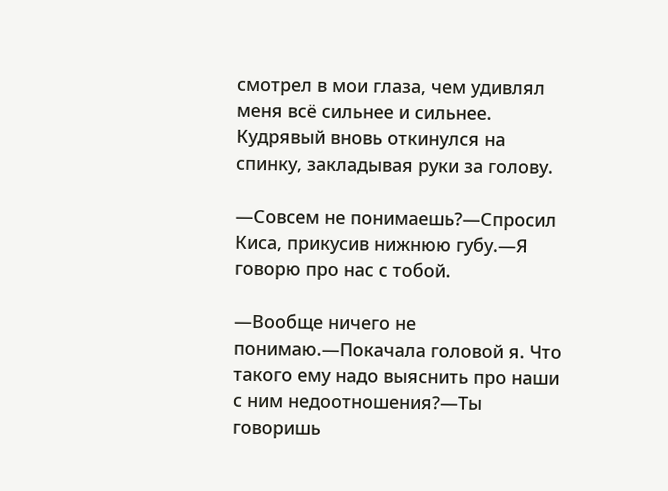смотрел в мои глаза, чем удивлял меня всё сильнее и сильнее. Кудрявый вновь откинулся на спинку, закладывая руки за голову.

—Совсем не понимаешь?—Спросил Киса, прикусив нижнюю губу.—Я говорю про нас с тобой.

—Вообще ничего не понимаю.—Покачала головой я. Что такого ему надо выяснить про наши с ним недоотношения?—Ты говоришь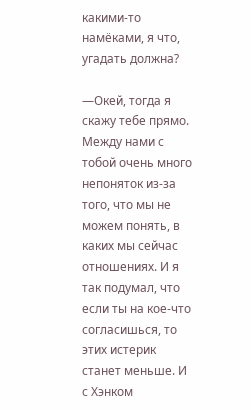какими-то намёками, я что, угадать должна?

—Окей, тогда я скажу тебе прямо. Между нами с тобой очень много непоняток из-за того, что мы не можем понять, в каких мы сейчас отношениях. И я так подумал, что если ты на кое-что согласишься, то этих истерик станет меньше. И с Хэнком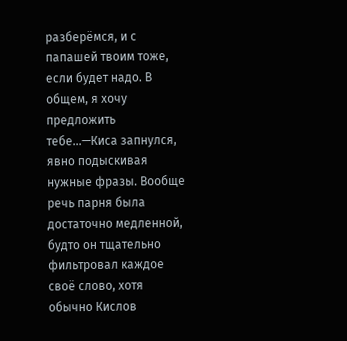разберёмся, и с папашей твоим тоже, если будет надо. В общем, я хочу предложить тебе...—Киса запнулся, явно подыскивая нужные фразы. Вообще речь парня была достаточно медленной, будто он тщательно фильтровал каждое своё слово, хотя обычно Кислов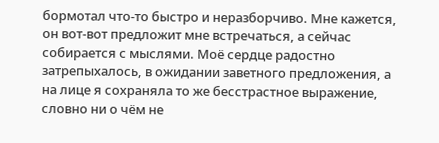бормотал что-то быстро и неразборчиво. Мне кажется, он вот-вот предложит мне встречаться, а сейчас собирается с мыслями. Моё сердце радостно затрепыхалось, в ожидании заветного предложения, а на лице я сохраняла то же бесстрастное выражение, словно ни о чём не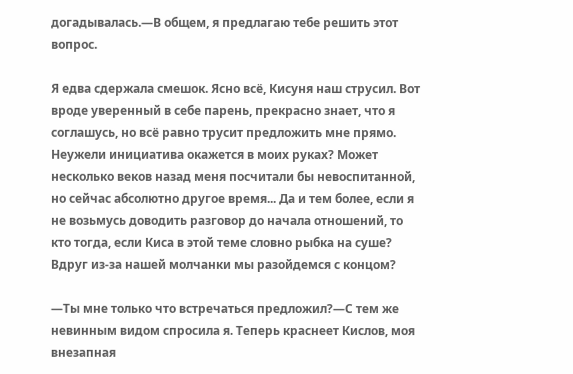догадывалась.—В общем, я предлагаю тебе решить этот вопрос.

Я едва сдержала смешок. Ясно всё, Кисуня наш струсил. Вот вроде уверенный в себе парень, прекрасно знает, что я соглашусь, но всё равно трусит предложить мне прямо. Неужели инициатива окажется в моих руках? Может несколько веков назад меня посчитали бы невоспитанной, но сейчас абсолютно другое время... Да и тем более, если я не возьмусь доводить разговор до начала отношений, то кто тогда, если Киса в этой теме словно рыбка на суше? Вдруг из-за нашей молчанки мы разойдемся с концом?

—Ты мне только что встречаться предложил?—С тем же невинным видом спросила я. Теперь краснеет Кислов, моя внезапная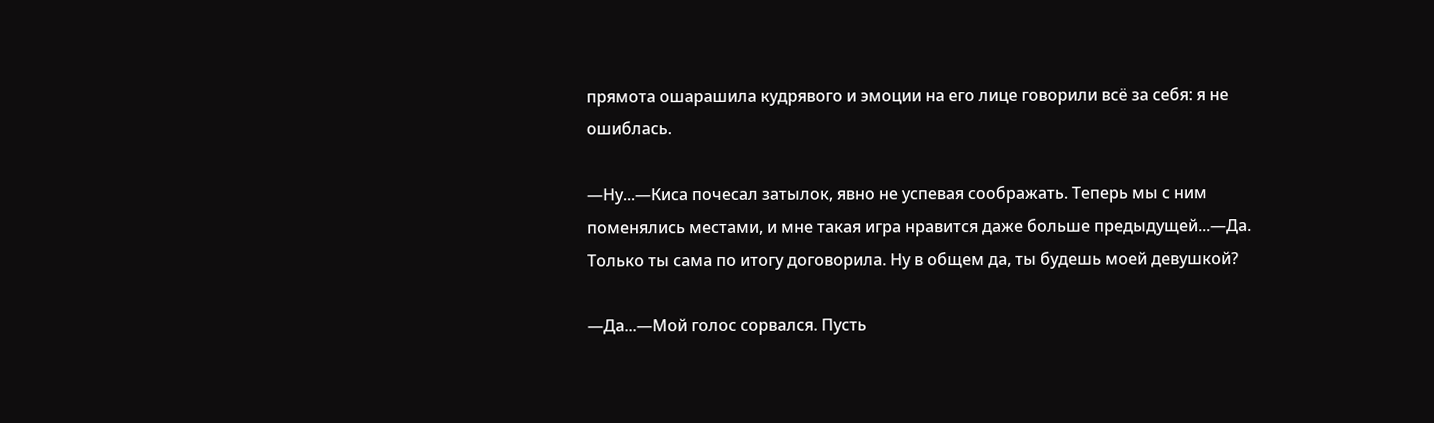прямота ошарашила кудрявого и эмоции на его лице говорили всё за себя: я не ошиблась.

—Ну...—Киса почесал затылок, явно не успевая соображать. Теперь мы с ним поменялись местами, и мне такая игра нравится даже больше предыдущей...—Да. Только ты сама по итогу договорила. Ну в общем да, ты будешь моей девушкой?

—Да...—Мой голос сорвался. Пусть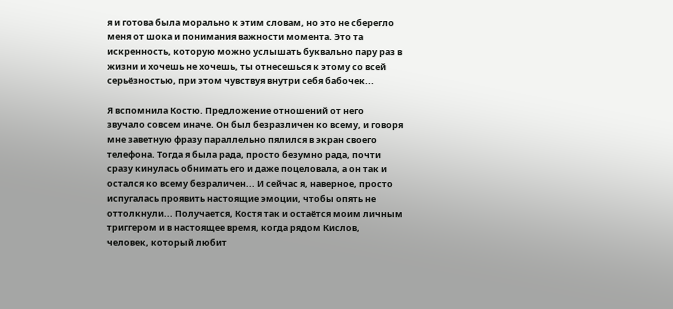я и готова была морально к этим словам, но это не сберегло меня от шока и понимания важности момента. Это та искренность, которую можно услышать буквально пару раз в жизни и хочешь не хочешь, ты отнесешься к этому со всей серьёзностью, при этом чувствуя внутри себя бабочек...

Я вспомнила Костю. Предложение отношений от него звучало совсем иначе. Он был безразличен ко всему, и говоря мне заветную фразу параллельно пялился в экран своего телефона. Тогда я была рада, просто безумно рада, почти сразу кинулась обнимать его и даже поцеловала, а он так и остался ко всему безраличен... И сейчас я, наверное, просто испугалась проявить настоящие эмоции, чтобы опять не оттолкнули... Получается, Костя так и остаётся моим личным триггером и в настоящее время, когда рядом Кислов, человек, который любит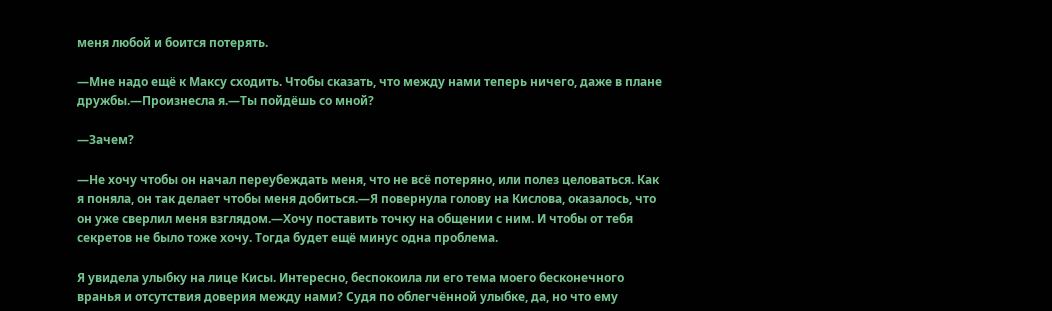меня любой и боится потерять.

—Мне надо ещё к Максу сходить. Чтобы сказать, что между нами теперь ничего, даже в плане дружбы.—Произнесла я.—Ты пойдёшь со мной?

—Зачем?

—Не хочу чтобы он начал переубеждать меня, что не всё потеряно, или полез целоваться. Как я поняла, он так делает чтобы меня добиться.—Я повернула голову на Кислова, оказалось, что он уже сверлил меня взглядом.—Хочу поставить точку на общении с ним. И чтобы от тебя секретов не было тоже хочу. Тогда будет ещё минус одна проблема.

Я увидела улыбку на лице Кисы. Интересно, беспокоила ли его тема моего бесконечного вранья и отсутствия доверия между нами? Судя по облегчённой улыбке, да, но что ему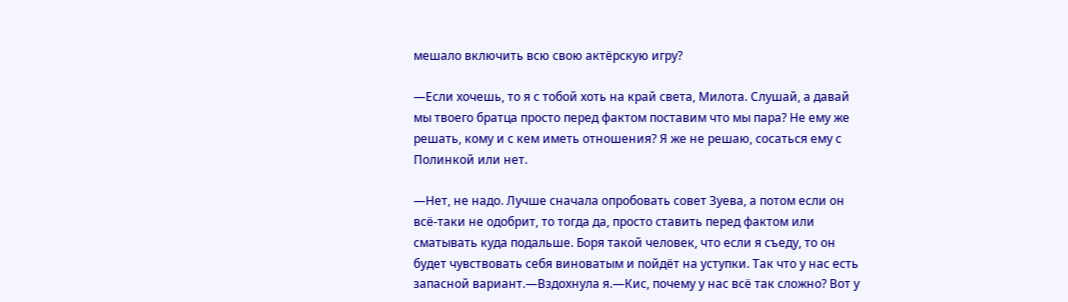мешало включить всю свою актёрскую игру?

—Если хочешь, то я с тобой хоть на край света, Милота. Слушай, а давай мы твоего братца просто перед фактом поставим что мы пара? Не ему же решать, кому и с кем иметь отношения? Я же не решаю, сосаться ему с Полинкой или нет.

—Нет, не надо. Лучше сначала опробовать совет Зуева, а потом если он всё-таки не одобрит, то тогда да, просто ставить перед фактом или сматывать куда подальше. Боря такой человек, что если я съеду, то он будет чувствовать себя виноватым и пойдёт на уступки. Так что у нас есть запасной вариант.—Вздохнула я.—Кис, почему у нас всё так сложно? Вот у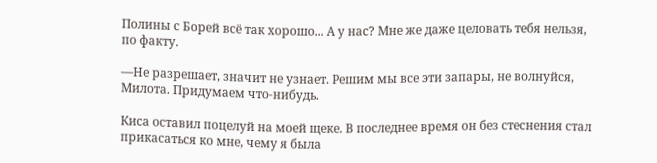Полины с Борей всё так хорошо... А у нас? Мне же даже целовать тебя нельзя, по факту.

—Не разрешает, значит не узнает. Решим мы все эти запары, не волнуйся, Милота. Придумаем что-нибудь.

Киса оставил поцелуй на моей щеке. В последнее время он без стеснения стал прикасаться ко мне, чему я была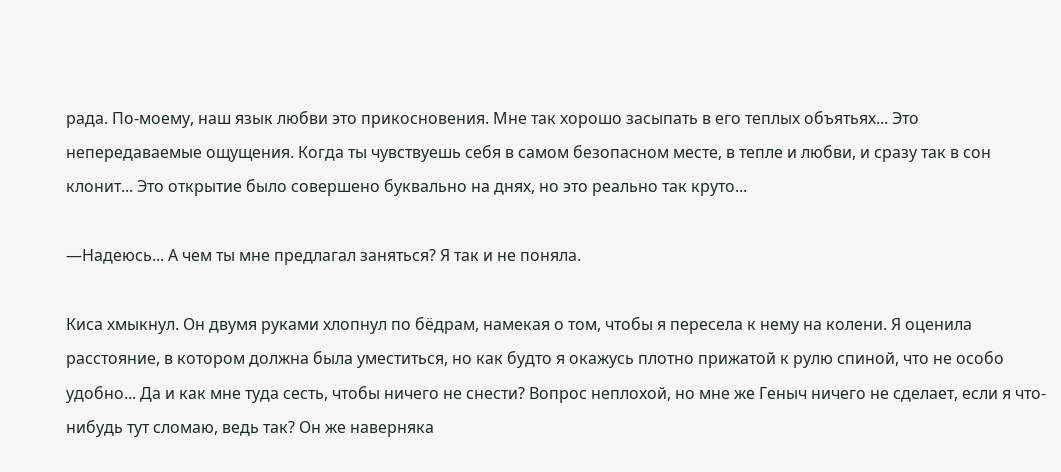рада. По-моему, наш язык любви это прикосновения. Мне так хорошо засыпать в его теплых объятьях... Это непередаваемые ощущения. Когда ты чувствуешь себя в самом безопасном месте, в тепле и любви, и сразу так в сон клонит... Это открытие было совершено буквально на днях, но это реально так круто...

—Надеюсь... А чем ты мне предлагал заняться? Я так и не поняла.

Киса хмыкнул. Он двумя руками хлопнул по бёдрам, намекая о том, чтобы я пересела к нему на колени. Я оценила расстояние, в котором должна была уместиться, но как будто я окажусь плотно прижатой к рулю спиной, что не особо удобно... Да и как мне туда сесть, чтобы ничего не снести? Вопрос неплохой, но мне же Геныч ничего не сделает, если я что-нибудь тут сломаю, ведь так? Он же наверняка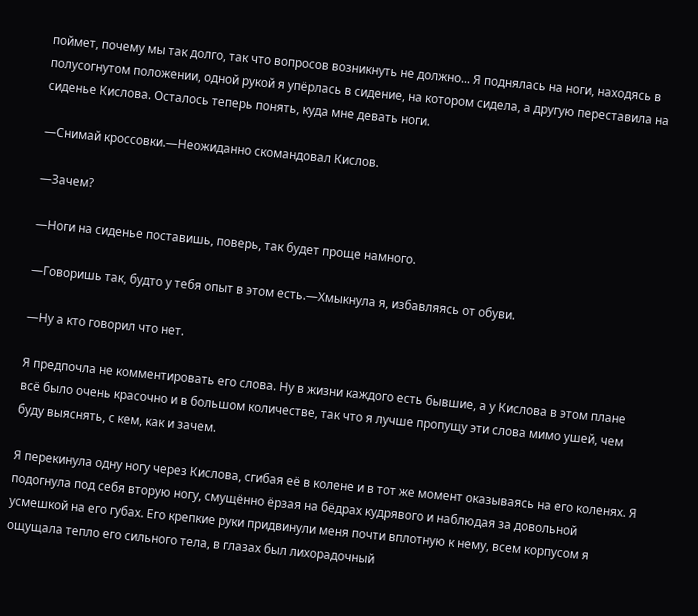поймет, почему мы так долго, так что вопросов возникнуть не должно... Я поднялась на ноги, находясь в полусогнутом положении, одной рукой я упёрлась в сидение, на котором сидела, а другую переставила на сиденье Кислова. Осталось теперь понять, куда мне девать ноги.

—Снимай кроссовки.—Неожиданно скомандовал Кислов.

—Зачем?

—Ноги на сиденье поставишь, поверь, так будет проще намного.

—Говоришь так, будто у тебя опыт в этом есть.—Хмыкнула я, избавляясь от обуви.

—Ну а кто говорил что нет.

Я предпочла не комментировать его слова. Ну в жизни каждого есть бывшие, а у Кислова в этом плане всё было очень красочно и в большом количестве, так что я лучше пропущу эти слова мимо ушей, чем буду выяснять, с кем, как и зачем.

Я перекинула одну ногу через Кислова, сгибая её в колене и в тот же момент оказываясь на его коленях. Я подогнула под себя вторую ногу, смущённо ёрзая на бёдрах кудрявого и наблюдая за довольной усмешкой на его губах. Его крепкие руки придвинули меня почти вплотную к нему, всем корпусом я ощущала тепло его сильного тела, в глазах был лихорадочный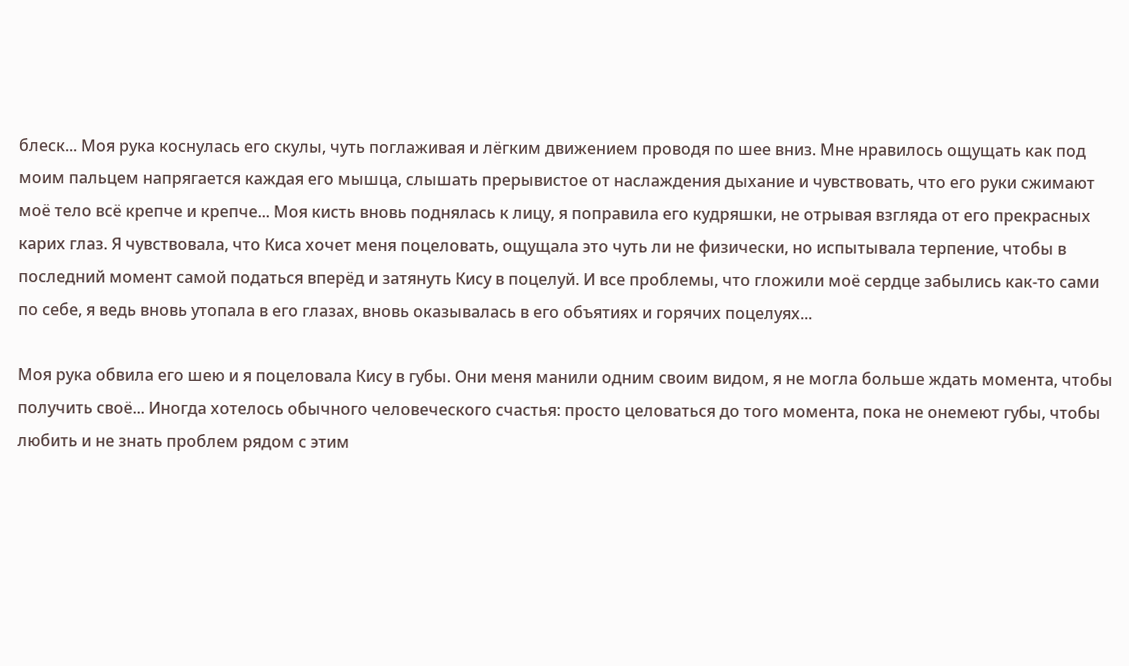блеск... Моя рука коснулась его скулы, чуть поглаживая и лёгким движением проводя по шее вниз. Мне нравилось ощущать как под моим пальцем напрягается каждая его мышца, слышать прерывистое от наслаждения дыхание и чувствовать, что его руки сжимают моё тело всё крепче и крепче... Моя кисть вновь поднялась к лицу, я поправила его кудряшки, не отрывая взгляда от его прекрасных карих глаз. Я чувствовала, что Киса хочет меня поцеловать, ощущала это чуть ли не физически, но испытывала терпение, чтобы в последний момент самой податься вперёд и затянуть Кису в поцелуй. И все проблемы, что гложили моё сердце забылись как-то сами по себе, я ведь вновь утопала в его глазах, вновь оказывалась в его объятиях и горячих поцелуях...

Моя рука обвила его шею и я поцеловала Кису в губы. Они меня манили одним своим видом, я не могла больше ждать момента, чтобы получить своё... Иногда хотелось обычного человеческого счастья: просто целоваться до того момента, пока не онемеют губы, чтобы любить и не знать проблем рядом с этим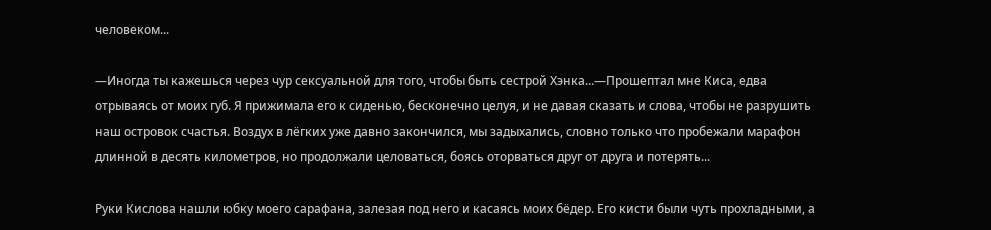человеком...

—Иногда ты кажешься через чур сексуальной для того, чтобы быть сестрой Хэнка...—Прошептал мне Киса, едва отрываясь от моих губ. Я прижимала его к сиденью, бесконечно целуя, и не давая сказать и слова, чтобы не разрушить наш островок счастья. Воздух в лёгких уже давно закончился, мы задыхались, словно только что пробежали марафон длинной в десять километров, но продолжали целоваться, боясь оторваться друг от друга и потерять...

Руки Кислова нашли юбку моего сарафана, залезая под него и касаясь моих бёдер. Его кисти были чуть прохладными, а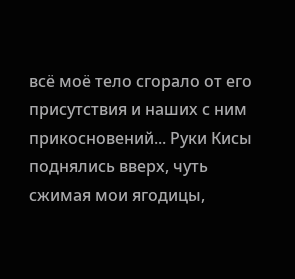всё моё тело сгорало от его присутствия и наших с ним прикосновений... Руки Кисы поднялись вверх, чуть сжимая мои ягодицы,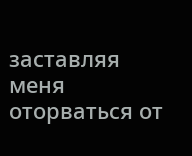заставляя меня оторваться от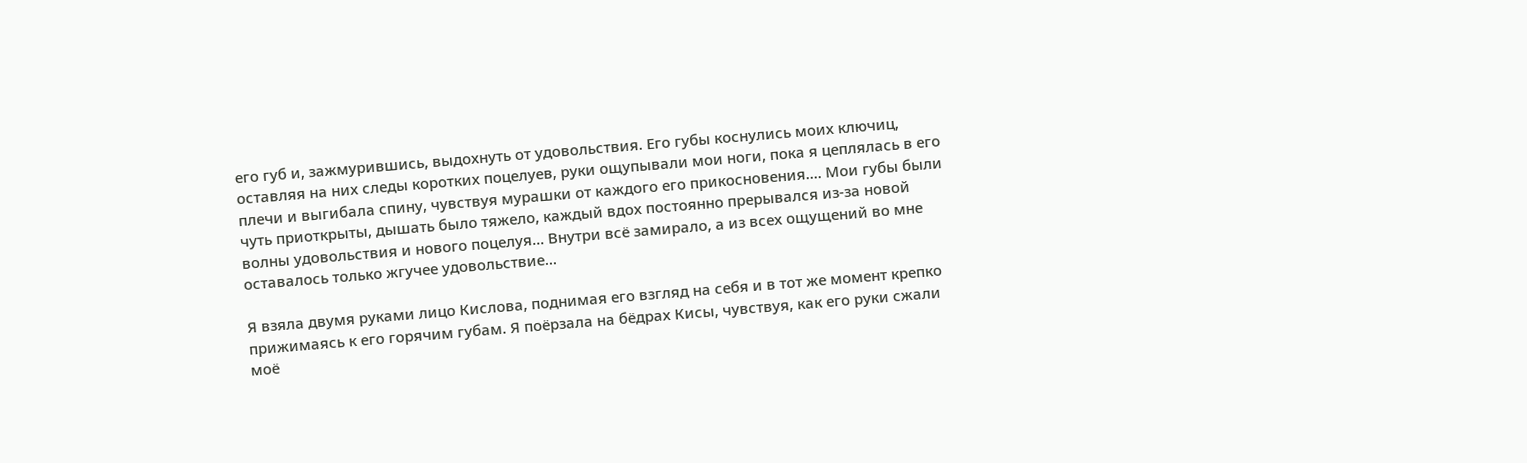его губ и, зажмурившись, выдохнуть от удовольствия. Его губы коснулись моих ключиц, оставляя на них следы коротких поцелуев, руки ощупывали мои ноги, пока я цеплялась в его плечи и выгибала спину, чувствуя мурашки от каждого его прикосновения.... Мои губы были чуть приоткрыты, дышать было тяжело, каждый вдох постоянно прерывался из-за новой волны удовольствия и нового поцелуя... Внутри всё замирало, а из всех ощущений во мне оставалось только жгучее удовольствие...

Я взяла двумя руками лицо Кислова, поднимая его взгляд на себя и в тот же момент крепко прижимаясь к его горячим губам. Я поёрзала на бёдрах Кисы, чувствуя, как его руки сжали моё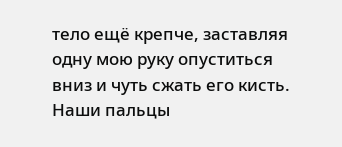тело ещё крепче, заставляя одну мою руку опуститься вниз и чуть сжать его кисть. Наши пальцы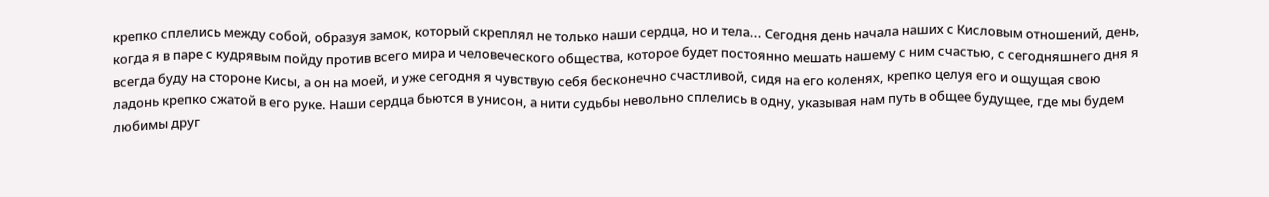крепко сплелись между собой, образуя замок, который скреплял не только наши сердца, но и тела... Сегодня день начала наших с Кисловым отношений, день, когда я в паре с кудрявым пойду против всего мира и человеческого общества, которое будет постоянно мешать нашему с ним счастью, с сегодняшнего дня я всегда буду на стороне Кисы, а он на моей, и уже сегодня я чувствую себя бесконечно счастливой, сидя на его коленях, крепко целуя его и ощущая свою ладонь крепко сжатой в его руке. Наши сердца бьются в унисон, а нити судьбы невольно сплелись в одну, указывая нам путь в общее будущее, где мы будем любимы друг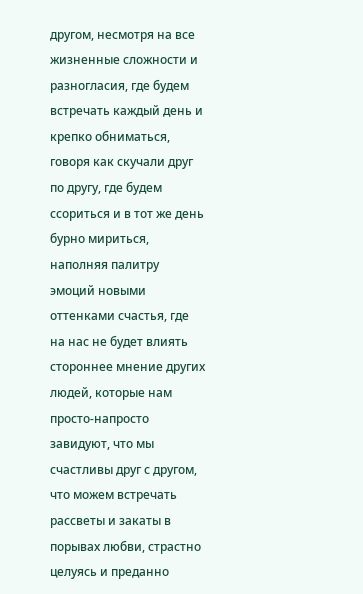другом, несмотря на все жизненные сложности и разногласия, где будем встречать каждый день и крепко обниматься, говоря как скучали друг по другу, где будем ссориться и в тот же день бурно мириться, наполняя палитру эмоций новыми оттенками счастья, где на нас не будет влиять стороннее мнение других людей, которые нам просто-напросто завидуют, что мы счастливы друг с другом, что можем встречать рассветы и закаты в порывах любви, страстно целуясь и преданно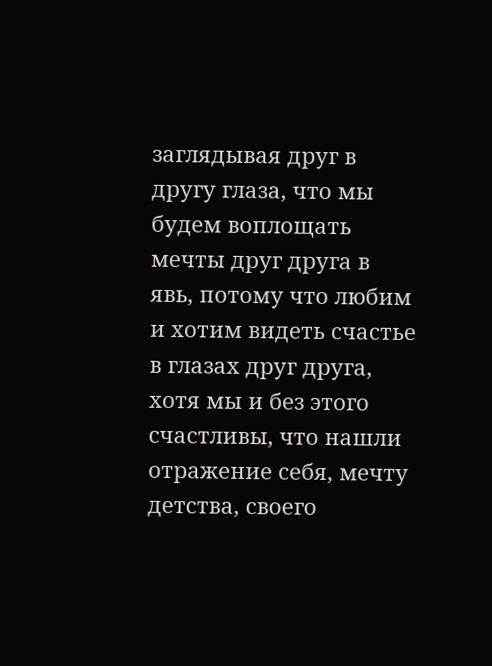заглядывая друг в другу глаза, что мы будем воплощать мечты друг друга в явь, потому что любим и хотим видеть счастье в глазах друг друга, хотя мы и без этого счастливы, что нашли отражение себя, мечту детства, своего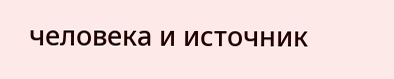человека и источник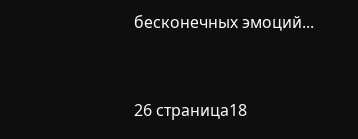бесконечных эмоций...


26 страница18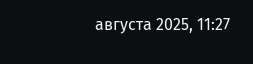августа 2025, 11:27